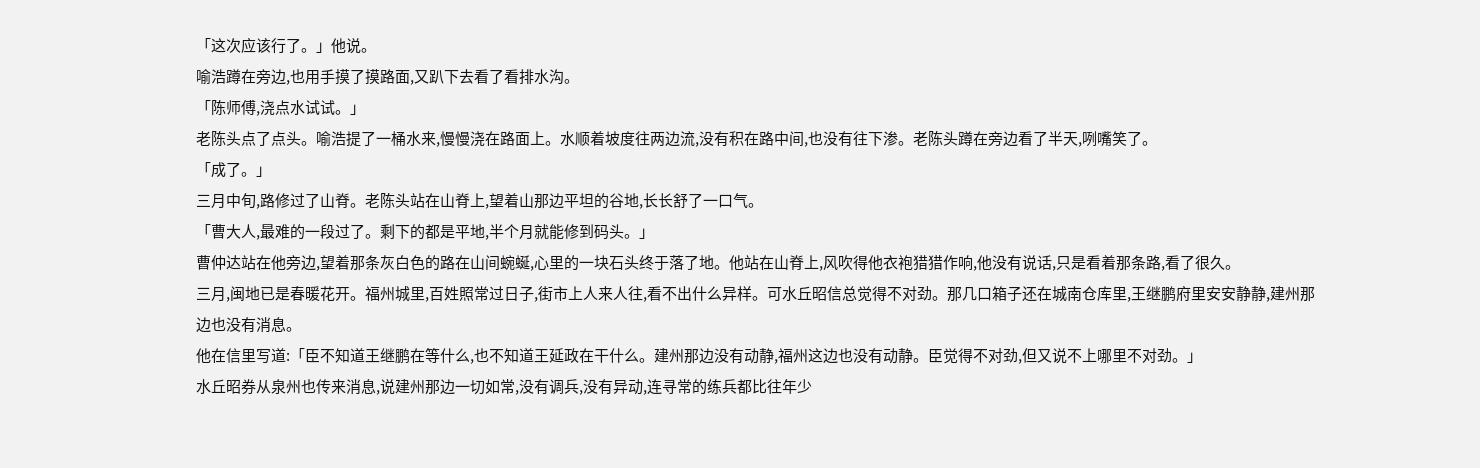「这次应该行了。」他说。
喻浩蹲在旁边,也用手摸了摸路面,又趴下去看了看排水沟。
「陈师傅,浇点水试试。」
老陈头点了点头。喻浩提了一桶水来,慢慢浇在路面上。水顺着坡度往两边流,没有积在路中间,也没有往下渗。老陈头蹲在旁边看了半天,咧嘴笑了。
「成了。」
三月中旬,路修过了山脊。老陈头站在山脊上,望着山那边平坦的谷地,长长舒了一口气。
「曹大人,最难的一段过了。剩下的都是平地,半个月就能修到码头。」
曹仲达站在他旁边,望着那条灰白色的路在山间蜿蜒,心里的一块石头终于落了地。他站在山脊上,风吹得他衣袍猎猎作响,他没有说话,只是看着那条路,看了很久。
三月,闽地已是春暖花开。福州城里,百姓照常过日子,街市上人来人往,看不出什么异样。可水丘昭信总觉得不对劲。那几口箱子还在城南仓库里,王继鹏府里安安静静,建州那边也没有消息。
他在信里写道:「臣不知道王继鹏在等什么,也不知道王延政在干什么。建州那边没有动静,福州这边也没有动静。臣觉得不对劲,但又说不上哪里不对劲。」
水丘昭券从泉州也传来消息,说建州那边一切如常,没有调兵,没有异动,连寻常的练兵都比往年少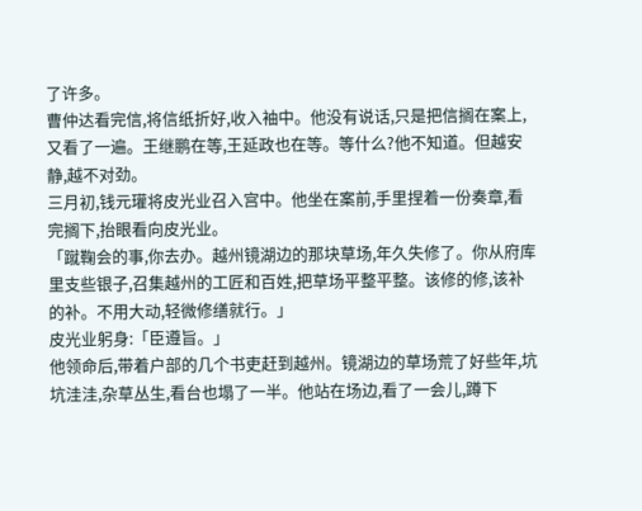了许多。
曹仲达看完信,将信纸折好,收入袖中。他没有说话,只是把信搁在案上,又看了一遍。王继鹏在等,王延政也在等。等什么?他不知道。但越安静,越不对劲。
三月初,钱元瓘将皮光业召入宫中。他坐在案前,手里捏着一份奏章,看完搁下,抬眼看向皮光业。
「蹴鞠会的事,你去办。越州镜湖边的那块草场,年久失修了。你从府库里支些银子,召集越州的工匠和百姓,把草场平整平整。该修的修,该补的补。不用大动,轻微修缮就行。」
皮光业躬身:「臣遵旨。」
他领命后,带着户部的几个书吏赶到越州。镜湖边的草场荒了好些年,坑坑洼洼,杂草丛生,看台也塌了一半。他站在场边,看了一会儿,蹲下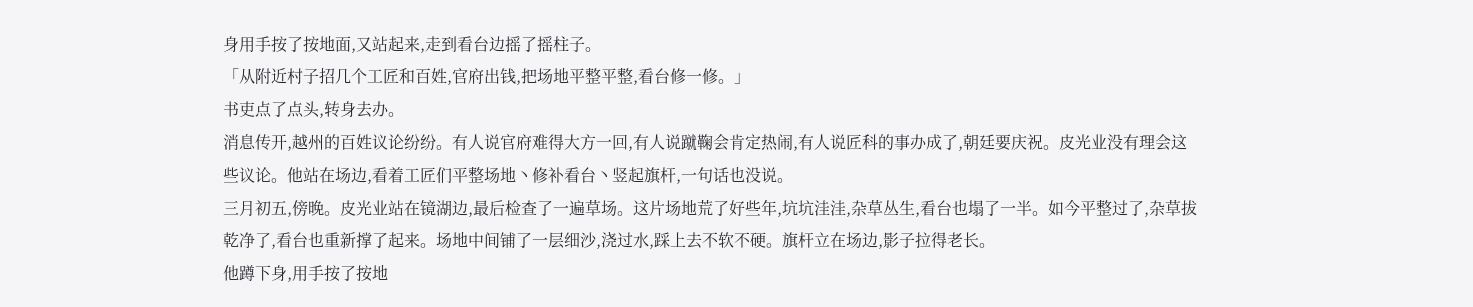身用手按了按地面,又站起来,走到看台边摇了摇柱子。
「从附近村子招几个工匠和百姓,官府出钱,把场地平整平整,看台修一修。」
书吏点了点头,转身去办。
消息传开,越州的百姓议论纷纷。有人说官府难得大方一回,有人说蹴鞠会肯定热闹,有人说匠科的事办成了,朝廷要庆祝。皮光业没有理会这些议论。他站在场边,看着工匠们平整场地丶修补看台丶竖起旗杆,一句话也没说。
三月初五,傍晚。皮光业站在镜湖边,最后检查了一遍草场。这片场地荒了好些年,坑坑洼洼,杂草丛生,看台也塌了一半。如今平整过了,杂草拔乾净了,看台也重新撑了起来。场地中间铺了一层细沙,浇过水,踩上去不软不硬。旗杆立在场边,影子拉得老长。
他蹲下身,用手按了按地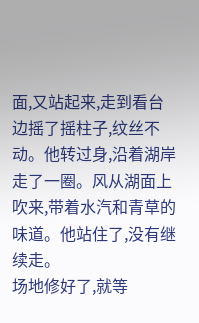面,又站起来,走到看台边摇了摇柱子,纹丝不动。他转过身,沿着湖岸走了一圈。风从湖面上吹来,带着水汽和青草的味道。他站住了,没有继续走。
场地修好了,就等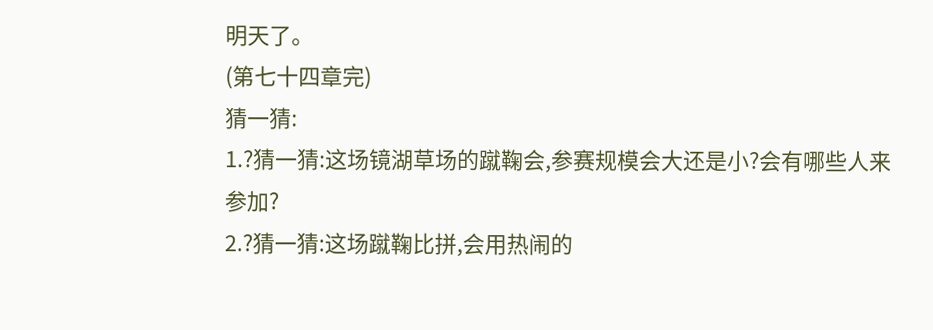明天了。
(第七十四章完)
猜一猜:
1.?猜一猜:这场镜湖草场的蹴鞠会,参赛规模会大还是小?会有哪些人来参加?
2.?猜一猜:这场蹴鞠比拼,会用热闹的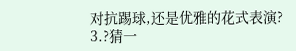对抗踢球,还是优雅的花式表演?
3.?猜一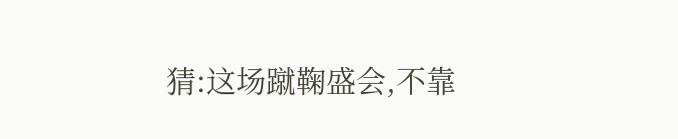猜:这场蹴鞠盛会,不靠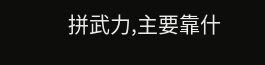拼武力,主要靠什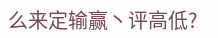么来定输赢丶评高低?